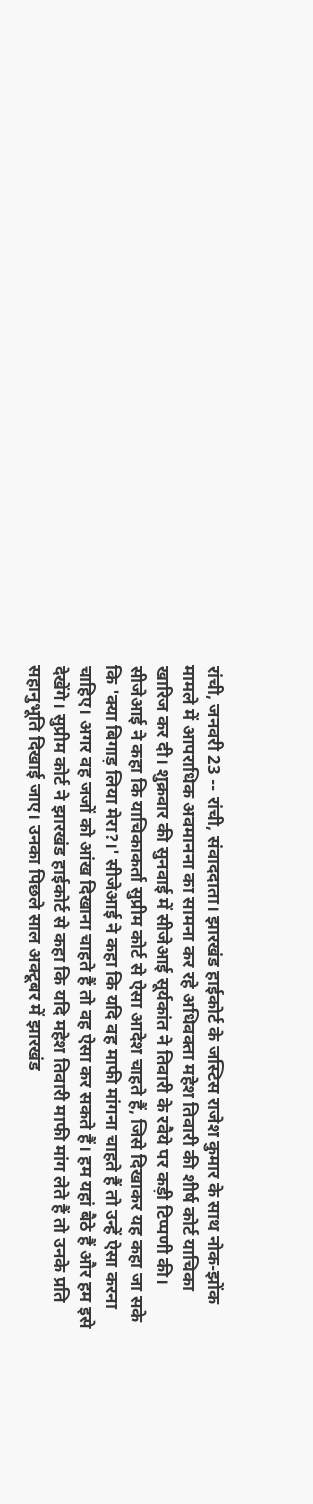रांची, जनवरी 23 -- रांची, संवाददाता। झारखंड हाईकोर्ट के जस्टिस राजेश कुमार के साथ नोक-झोंक मामले में आपराधिक अवमानना का सामना कर रहे अधिवक्ता महेश तिवारी की शीर्ष कोर्ट याचिका खारिज कर दी। शुक्रवार की सुनवाई में सीजेआई सूर्यकांत ने तिवारी के रवैये पर कड़ी टिप्पणी की। सीजेआई ने कहा कि याचिकाकर्ता सुप्रीम कोर्ट से ऐसा आदेश चाहते हैं, जिसे दिखाकर यह कहा जा सके कि 'क्या बिगाड़ लिया मेरा?।' सीजेआई ने कहा कि यदि वह माफी मांगना चाहते हैं तो उन्हें ऐसा करना चाहिए। अगर वह जजों को आंख दिखाना चाहते हैं तो वह ऐसा कर सकते हैं। हम यहां बैठे हैं और हम इसे देखेंगे। सुप्रीम कोर्ट ने झारखंड हाईकोर्ट से कहा कि यदि महेश तिवारी माफी मांग लेते हैं तो उनके प्रति सहानुभूति दिखाई जाए। उनका पिछले साल अक्टूबर में झारखंड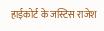हाईकोर्ट के जस्टिस राजेश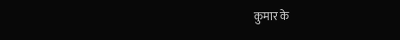कुमार के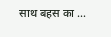साथ बहस का ...